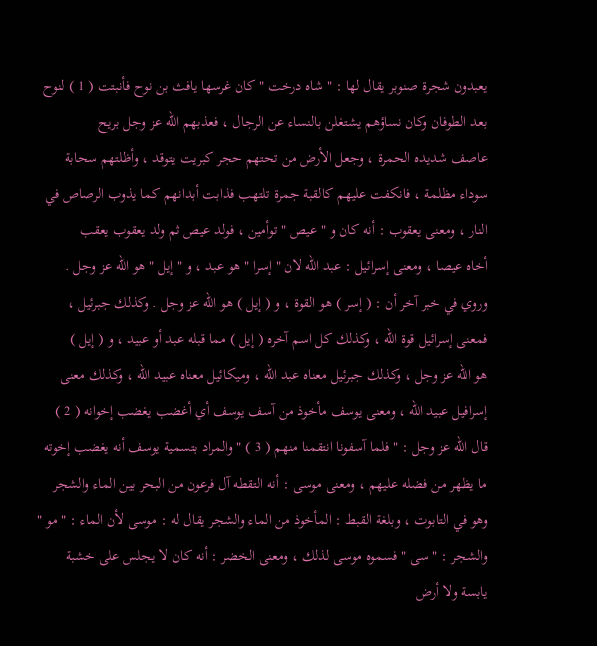يعبدون شجرة صنوبر يقال لها : " شاه درخت " كان غرسها يافث بن نوح فأنبتت ( 1 ) لنوح
بعد الطوفان وكان نساؤهم يشتغلن بالنساء عن الرجال ، فعذبهم الله عز وجل بريح
عاصف شديده الحمرة ، وجعل الأرض من تحتهم حجر كبريت يتوقد ، وأظلتهم سحابة
سوداء مظلمة ، فانكفت عليهم كالقبة جمرة تلتهب فذابت أبدانهم كما يذوب الرصاص في
النار ، ومعنى يعقوب : أنه كان و " عيص " توأمين ، فولد عيص ثم ولد يعقوب يعقب
أخاه عيصا ، ومعنى إسرائيل : عبد الله لان " إسرا " هو عبد ، و " إيل " هو الله عز وجل .
وروي في خبر آخر أن : ( إسر ) هو القوة ، و ( إيل ) هو الله عز وجل . وكذلك جبرئيل ،
فمعنى إسرائيل قوة الله ، وكذلك كل اسم آخره ( إيل ) مما قبله عبد أو عبيد ، و ( إيل )
هو الله عز وجل ، وكذلك جبرئيل معناه عبد الله ، وميكائيل معناه عبيد الله ، وكذلك معنى
إسرافيل عبيد الله ، ومعنى يوسف مأخوذ من آسف يوسف أي أغضب يغضب إخوانه ( 2 )
قال الله عز وجل : " فلما آسفونا انتقمنا منهم ( 3 ) " والمراد بتسمية يوسف أنه يغضب إخوته
ما يظهر من فضله عليهم ، ومعنى موسى : أنه التقطه آل فرعون من البحر بين الماء والشجر
وهو في التابوت ، وبلغة القبط : المأخوذ من الماء والشجر يقال له : موسى لأن الماء : " مو "
والشجر : " سى " فسموه موسى لذلك ، ومعنى الخضر : أنه كان لا يجلس على خشبة
يابسة ولا أرض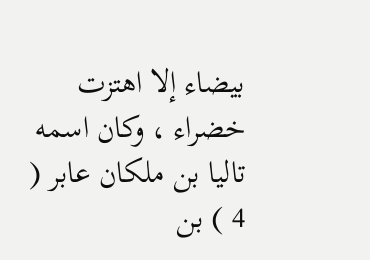بيضاء إلا اهتزت خضراء ، وكان اسمه تاليا بن ملكان عابر ( 4 ) بن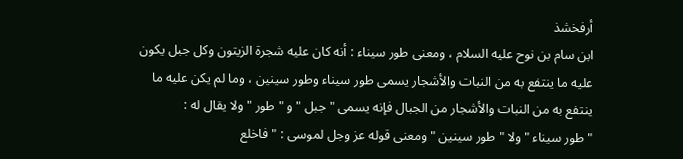أرفخشذ
ابن سام بن نوح عليه السلام ، ومعنى طور سيناء : أنه كان عليه شجرة الزيتون وكل جبل يكون
عليه ما ينتفع به من النبات والأشجار يسمى طور سيناء وطور سينين ، وما لم يكن عليه ما
ينتفع به من النبات والأشجار من الجبال فإنه يسمى " جبل " و " طور " ولا يقال له :
" طور سيناء " ولا " طور سينين " ومعنى قوله عز وجل لموسى : " فاخلع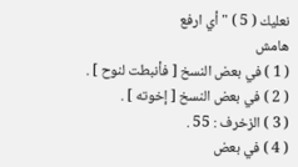نعليك ( 5 ) " أي ارفع
هامش
( 1 ) في بعض النسخ [ فأنبطت لنوح ] .
( 2 ) في بعض النسخ [ إخوته ] .
( 3 ) الزخرف : 55 .
( 4 ) في بعض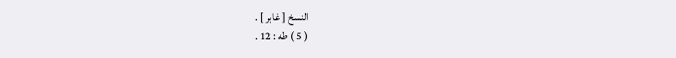النسخ [ غابر ] .
( 5 ) طه : 12 .